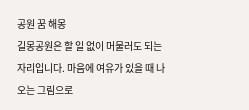공원 꿈 해몽
길몽공원은 할 일 없이 머물러도 되는 자리입니다. 마음에 여유가 있을 때 나오는 그림으로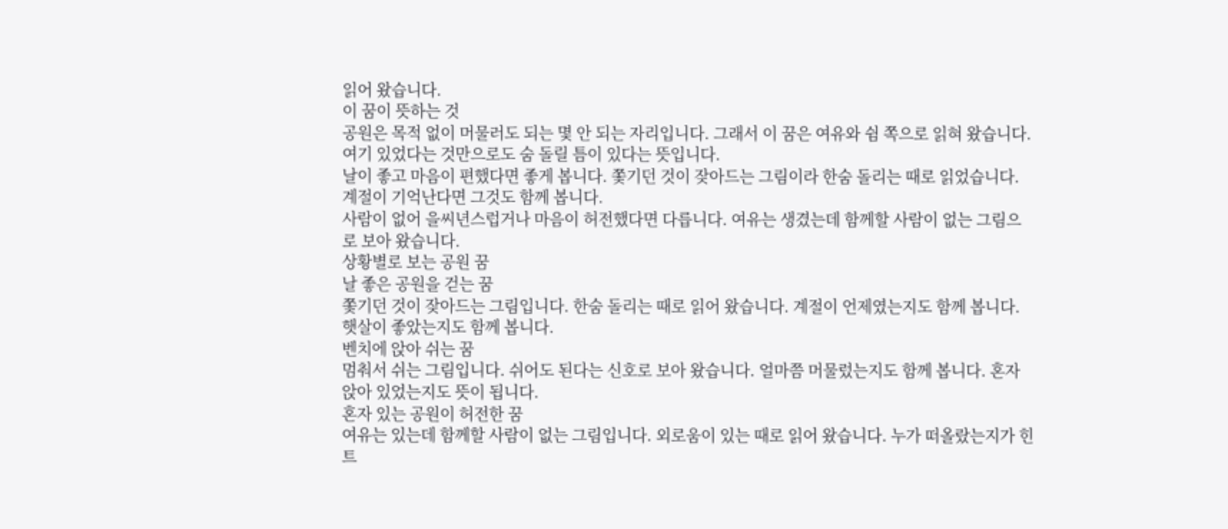읽어 왔습니다.
이 꿈이 뜻하는 것
공원은 목적 없이 머물러도 되는 몇 안 되는 자리입니다. 그래서 이 꿈은 여유와 쉼 쪽으로 읽혀 왔습니다. 여기 있었다는 것만으로도 숨 돌릴 틈이 있다는 뜻입니다.
날이 좋고 마음이 편했다면 좋게 봅니다. 쫓기던 것이 잦아드는 그림이라 한숨 돌리는 때로 읽었습니다. 계절이 기억난다면 그것도 함께 봅니다.
사람이 없어 을씨년스럽거나 마음이 허전했다면 다릅니다. 여유는 생겼는데 함께할 사람이 없는 그림으로 보아 왔습니다.
상황별로 보는 공원 꿈
날 좋은 공원을 걷는 꿈
쫓기던 것이 잦아드는 그림입니다. 한숨 돌리는 때로 읽어 왔습니다. 계절이 언제였는지도 함께 봅니다. 햇살이 좋았는지도 함께 봅니다.
벤치에 앉아 쉬는 꿈
멈춰서 쉬는 그림입니다. 쉬어도 된다는 신호로 보아 왔습니다. 얼마쯤 머물렀는지도 함께 봅니다. 혼자 앉아 있었는지도 뜻이 됩니다.
혼자 있는 공원이 허전한 꿈
여유는 있는데 함께할 사람이 없는 그림입니다. 외로움이 있는 때로 읽어 왔습니다. 누가 떠올랐는지가 힌트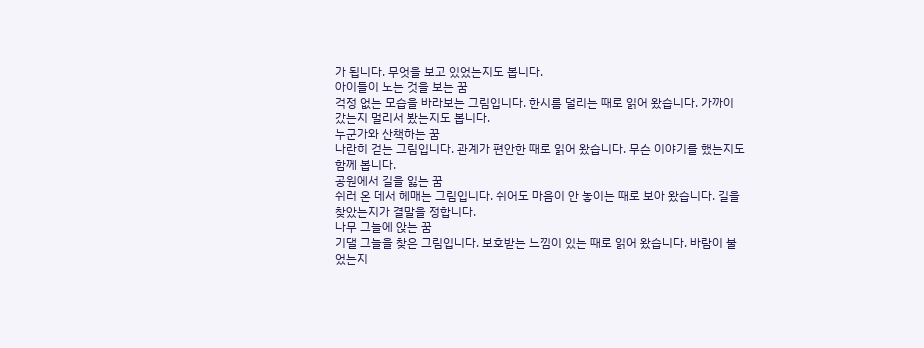가 됩니다. 무엇을 보고 있었는지도 봅니다.
아이들이 노는 것을 보는 꿈
걱정 없는 모습을 바라보는 그림입니다. 한시름 덜리는 때로 읽어 왔습니다. 가까이 갔는지 멀리서 봤는지도 봅니다.
누군가와 산책하는 꿈
나란히 걷는 그림입니다. 관계가 편안한 때로 읽어 왔습니다. 무슨 이야기를 했는지도 함께 봅니다.
공원에서 길을 잃는 꿈
쉬러 온 데서 헤매는 그림입니다. 쉬어도 마음이 안 놓이는 때로 보아 왔습니다. 길을 찾았는지가 결말을 정합니다.
나무 그늘에 앉는 꿈
기댈 그늘을 찾은 그림입니다. 보호받는 느낌이 있는 때로 읽어 왔습니다. 바람이 불었는지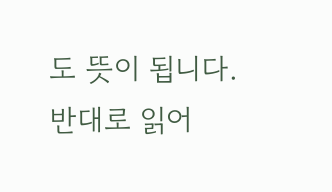도 뜻이 됩니다.
반대로 읽어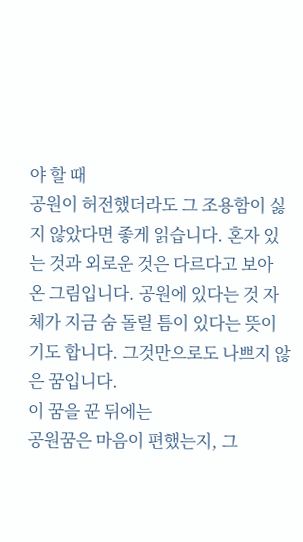야 할 때
공원이 허전했더라도 그 조용함이 싫지 않았다면 좋게 읽습니다. 혼자 있는 것과 외로운 것은 다르다고 보아 온 그림입니다. 공원에 있다는 것 자체가 지금 숨 돌릴 틈이 있다는 뜻이기도 합니다. 그것만으로도 나쁘지 않은 꿈입니다.
이 꿈을 꾼 뒤에는
공원꿈은 마음이 편했는지, 그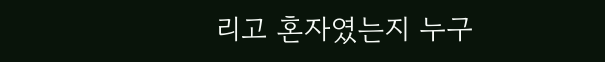리고 혼자였는지 누구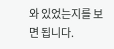와 있었는지를 보면 됩니다.